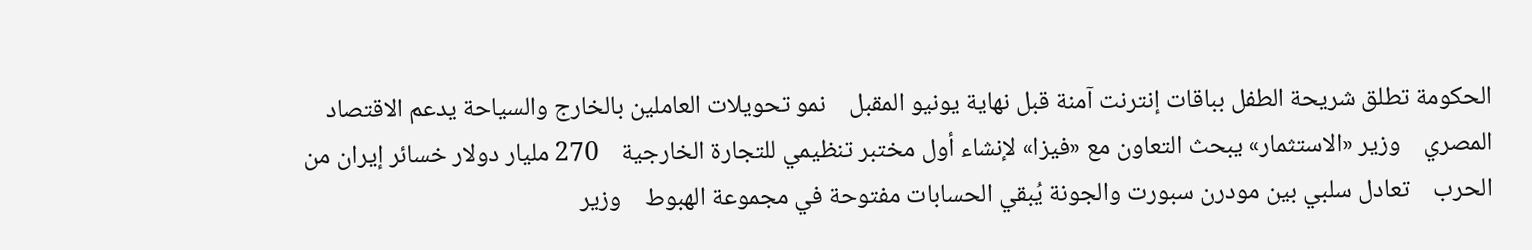الحكومة تطلق شريحة الطفل بباقات إنترنت آمنة قبل نهاية يونيو المقبل    نمو تحويلات العاملين بالخارج والسياحة يدعم الاقتصاد المصري    وزير «الاستثمار» يبحث التعاون مع «فيزا» لإنشاء أول مختبر تنظيمي للتجارة الخارجية    270 مليار دولار خسائر إيران من الحرب    تعادل سلبي بين مودرن سبورت والجونة يُبقي الحسابات مفتوحة في مجموعة الهبوط    وزير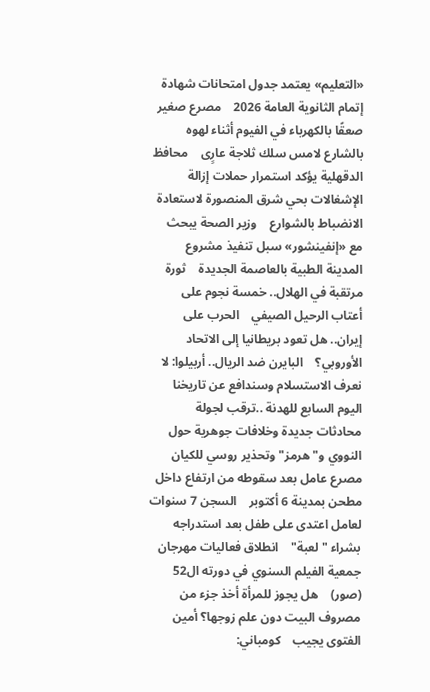«التعليم» يعتمد جدول امتحانات شهادة إتمام الثانوية العامة 2026    مصرع صغير صعقًا بالكهرباء في الفيوم أثناء لهوه بالشارع لامس سلك ثلاجة عارٍى    محافظ الدقهلية يؤكد استمرار حملات إزالة الإشغالات بحي شرق المنصورة لاستعادة الانضباط بالشوارع    وزير الصحة يبحث مع «إنفينشور» سبل تنفيذ مشروع المدينة الطبية بالعاصمة الجديدة    ثورة مرتقبة في الهلال.. خمسة نجوم على أعتاب الرحيل الصيفي    الحرب على إيران.. هل تعود بريطانيا إلى الاتحاد الأوروبي؟    البايرن ضد الريال.. أربيلوا: لا نعرف الاستسلام وسندافع عن تاريخنا    اليوم السابع للهدنة ..ترقب لجولة محادثات جديدة وخلافات جوهرية حول النووي و" هرمز" وتحذير روسي للكيان    مصرع عامل بعد سقوطه من ارتفاع داخل مطحن بمدينة 6 أكتوبر    السجن 7 سنوات لعامل اعتدى على طفل بعد استدراجه بشراء "لعبة"    انطلاق فعاليات مهرجان جمعية الفيلم السنوي في دورته ال52 (صور)    هل يجوز للمرأة أخذ جزء من مصروف البيت دون علم زوجها؟ أمين الفتوى يجيب    كومباني: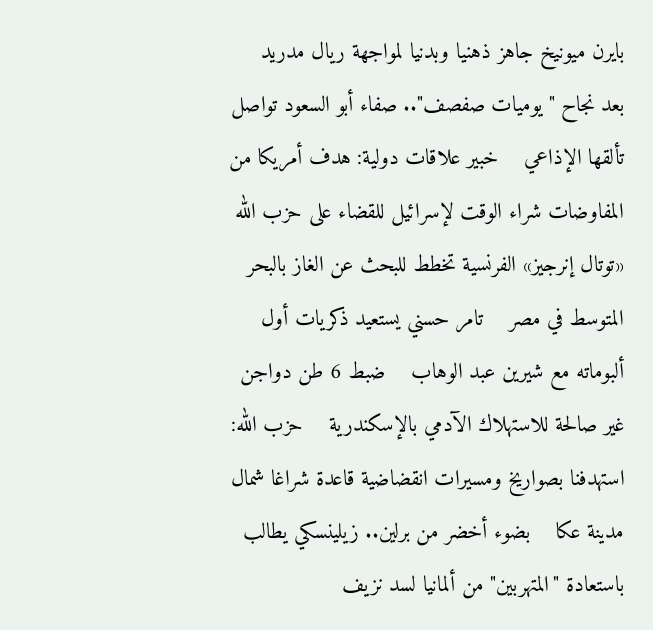بايرن ميونيخ جاهز ذهنيا وبدنيا لمواجهة ريال مدريد    بعد نجاح "يوميات صفصف".. صفاء أبو السعود تواصل تألقها الإذاعي    خبير علاقات دولية: هدف أمريكا من المفاوضات شراء الوقت لإسرائيل للقضاء على حزب الله    «توتال إنرجيز» الفرنسية تخطط للبحث عن الغاز بالبحر المتوسط في مصر    تامر حسني يستعيد ذكريات أول ألبوماته مع شيرين عبد الوهاب    ضبط 6 طن دواجن غير صالحة للاستهلاك الآدمي بالإسكندرية    حزب الله: استهدفنا بصواريخ ومسيرات انقضاضية قاعدة شراغا شمال مدينة عكا    بضوء أخضر من برلين.. زيلينسكي يطالب باستعادة "المتهربين" من ألمانيا لسد نزيف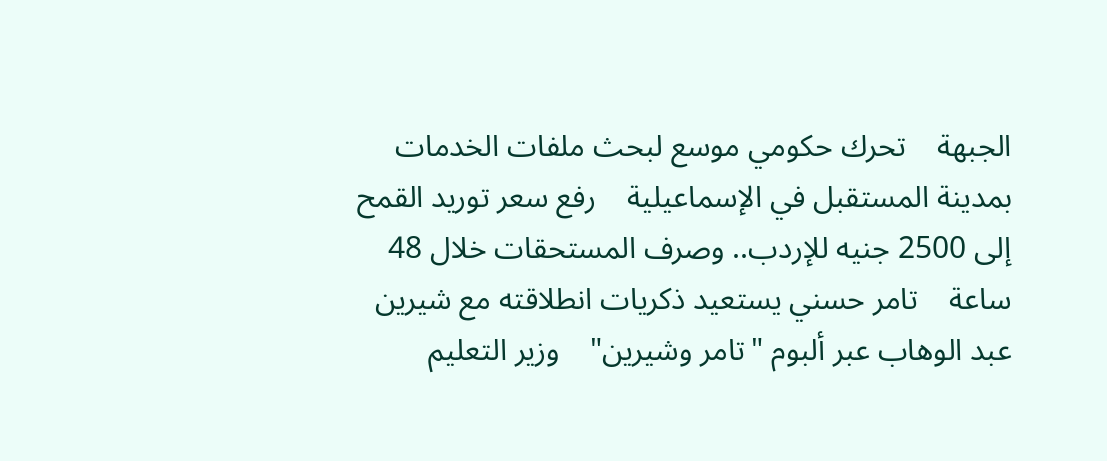الجبهة    تحرك حكومي موسع لبحث ملفات الخدمات بمدينة المستقبل في الإسماعيلية    رفع سعر توريد القمح إلى 2500 جنيه للإردب.. وصرف المستحقات خلال 48 ساعة    تامر حسني يستعيد ذكريات انطلاقته مع شيرين عبد الوهاب عبر ألبوم "تامر وشيرين"    وزير التعليم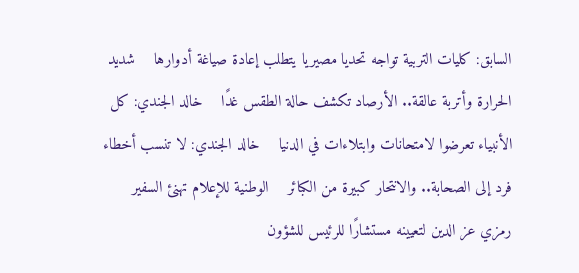السابق: كليات التربية تواجه تحديا مصيريا يتطلب إعادة صياغة أدوارها    شديد الحرارة وأتربة عالقة.. الأرصاد تكشف حالة الطقس غدًا    خالد الجندي: كل الأنبياء تعرضوا لامتحانات وابتلاءات في الدنيا    خالد الجندي: لا تنسب أخطاء فرد إلى الصحابة.. والانتحار كبيرة من الكبائر    الوطنية للإعلام تهنئ السفير رمزي عز الدين لتعيينه مستشارًا للرئيس للشؤون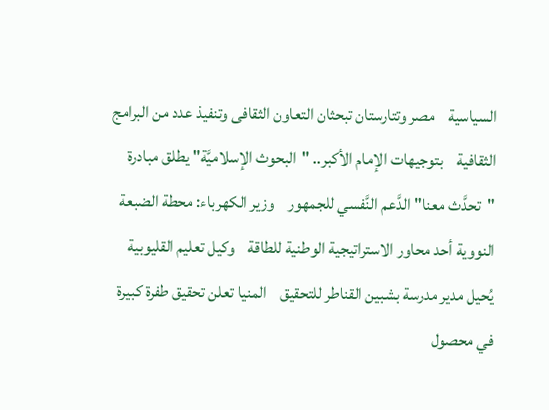السياسية    مصر وتتارستان تبحثان التعاون الثقافى وتنفيذ عدد من البرامج الثقافية    بتوجيهات الإمام الأكبر.. "البحوث الإسلاميَّة" يطلق مبادرة "تحدَّث معنا" الدَّعم النَّفسي للجمهور    وزير الكهرباء: محطة الضبعة النووية أحد محاور الاستراتيجية الوطنية للطاقة    وكيل تعليم القليوبية يُحيل مدير مدرسة بشبين القناطر للتحقيق    المنيا تعلن تحقيق طفرة كبيرة في محصول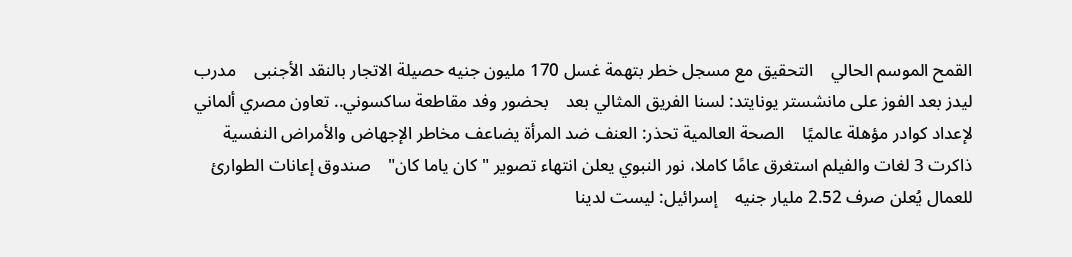القمح الموسم الحالي    التحقيق مع مسجل خطر بتهمة غسل 170 مليون جنيه حصيلة الاتجار بالنقد الأجنبى    مدرب ليدز بعد الفوز على مانشستر يونايتد: لسنا الفريق المثالي بعد    بحضور وفد مقاطعة ساكسوني.. تعاون مصري ألماني لإعداد كوادر مؤهلة عالميًا    الصحة العالمية تحذر: العنف ضد المرأة يضاعف مخاطر الإجهاض والأمراض النفسية    ذاكرت 3 لغات والفيلم استغرق عامًا كاملا، نور النبوي يعلن انتهاء تصوير "كان ياما كان"    صندوق إعانات الطوارئ للعمال يُعلن صرف 2.52 مليار جنيه    إسرائيل: ليست لدينا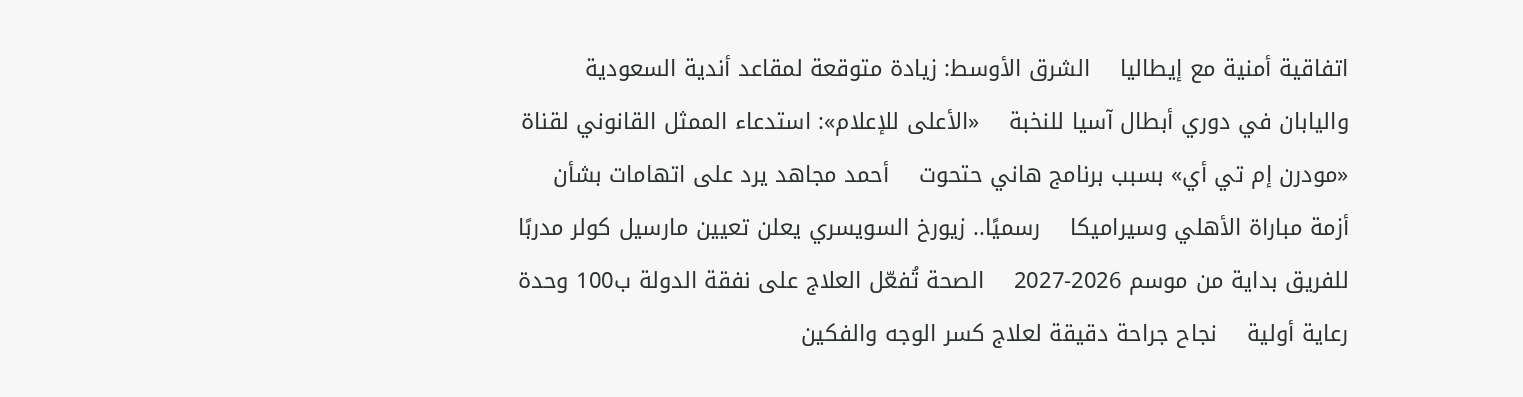اتفاقية أمنية مع إيطاليا    الشرق الأوسط: زيادة متوقعة لمقاعد أندية السعودية واليابان في دوري أبطال آسيا للنخبة    «الأعلى للإعلام»: استدعاء الممثل القانوني لقناة «مودرن إم تي أي» بسبب برنامج هاني حتحوت    أحمد مجاهد يرد على اتهامات بشأن أزمة مباراة الأهلي وسيراميكا    رسميًا.. زيورخ السويسري يعلن تعيين مارسيل كولر مدربًا للفريق بداية من موسم 2026-2027    الصحة تُفعّل العلاج على نفقة الدولة ب100 وحدة رعاية أولية    نجاح جراحة دقيقة لعلاج كسر الوجه والفكين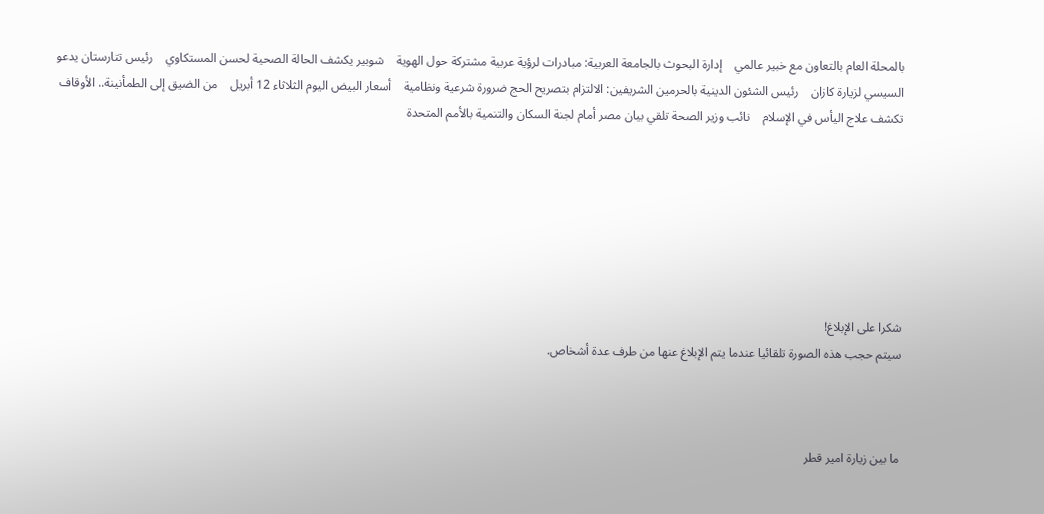بالمحلة العام بالتعاون مع خبير عالمي    إدارة البحوث بالجامعة العربية: مبادرات لرؤية عربية مشتركة حول الهوية    شوبير يكشف الحالة الصحية لحسن المستكاوي    رئيس تتارستان يدعو السيسي لزيارة كازان    رئيس الشئون الدينية بالحرمين الشريفين: الالتزام بتصريح الحج ضرورة شرعية ونظامية    أسعار البيض اليوم الثلاثاء 12 أبريل    من الضيق إلى الطمأنينة.. الأوقاف تكشف علاج اليأس في الإسلام    نائب وزير الصحة تلقي بيان مصر أمام لجنة السكان والتنمية بالأمم المتحدة







شكرا على الإبلاغ!
سيتم حجب هذه الصورة تلقائيا عندما يتم الإبلاغ عنها من طرف عدة أشخاص.



ما بين زيارة امير قطر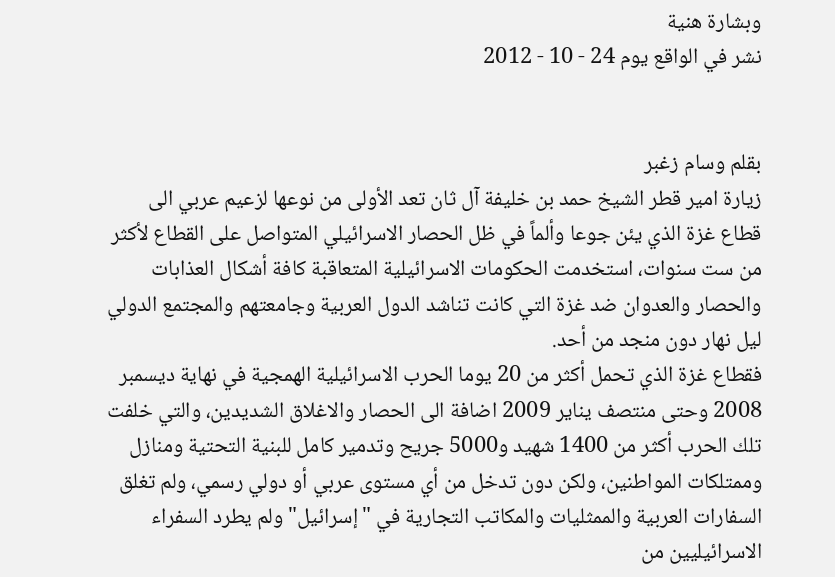وبشارة هنية
نشر في الواقع يوم 24 - 10 - 2012


بقلم وسام زغبر
زيارة امير قطر الشيخ حمد بن خليفة آل ثان تعد الأولى من نوعها لزعيم عربي الى قطاع غزة الذي يئن جوعا وألماً في ظل الحصار الاسرائيلي المتواصل على القطاع لأكثر من ست سنوات، استخدمت الحكومات الاسرائيلية المتعاقبة كافة أشكال العذابات والحصار والعدوان ضد غزة التي كانت تناشد الدول العربية وجامعتهم والمجتمع الدولي ليل نهار دون منجد من أحد.
فقطاع غزة الذي تحمل أكثر من 20 يوما الحرب الاسرائيلية الهمجية في نهاية ديسمبر 2008 وحتى منتصف يناير 2009 اضافة الى الحصار والاغلاق الشديدين، والتي خلفت تلك الحرب أكثر من 1400 شهيد و5000 جريح وتدمير كامل للبنية التحتية ومنازل وممتلكات المواطنين، ولكن دون تدخل من أي مستوى عربي أو دولي رسمي، ولم تغلق السفارات العربية والممثليات والمكاتب التجارية في "إسرائيل" ولم يطرد السفراء الاسرائيليين من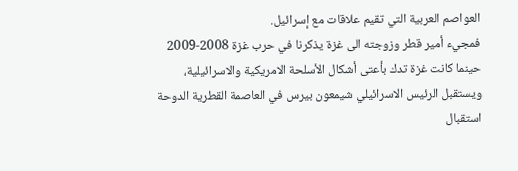العواصم العربية التي تقيم علاقات مع إسرائيل.
فمجيء أمير قطر وزوجته الى غزة يذكرنا في حرب غزة 2008-2009 حينما كانت غزة تدك بأعتى أشكال الأسلحة الامريكية والاسرائيلية، ويستقبل الرئيس الاسرائيلي شيمعون بيرس في العاصمة القطرية الدوحة استقبال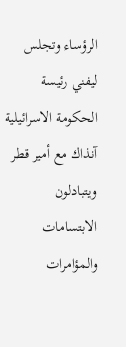الرؤساء وتجلس ليفني رئيسة الحكومة الاسرائيلية آنذاك مع أمير قطر ويتبادلون الابتسامات والمؤامرات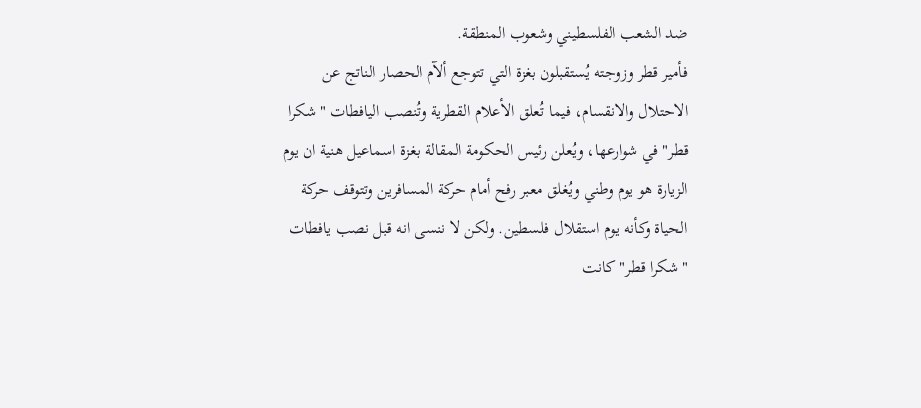ضد الشعب الفلسطيني وشعوب المنطقة.
فأمير قطر وزوجته يُستقبلون بغزة التي تتوجع ألآم الحصار الناتج عن الاحتلال والانقسام، فيما تُعلق الأعلام القطرية وتُنصب اليافطات "شكرا قطر" في شوارعها، ويُعلن رئيس الحكومة المقالة بغزة اسماعيل هنية ان يوم الزيارة هو يوم وطني ويُغلق معبر رفح أمام حركة المسافرين وتتوقف حركة الحياة وكأنه يوم استقلال فلسطين. ولكن لا ننسى انه قبل نصب يافطات "شكرا قطر" كانت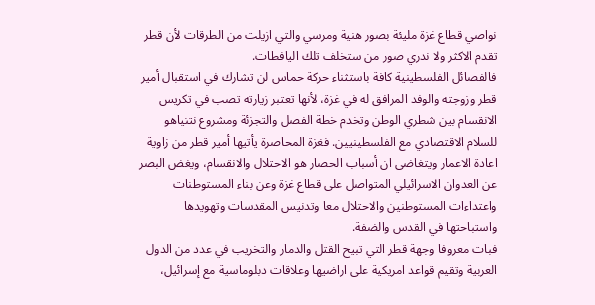نواصي قطاع غزة مليئة بصور هنية ومرسي والتي ازيلت من الطرقات لأن قطر تقدم الاكثر ولا ندري صور من ستخلف تلك اليافطات.
فالفصائل الفلسطينية كافة باستثناء حركة حماس لن تشارك في استقبال أمير قطر وزوجته والوفد المرافق له في غزة، لأنها تعتبر زيارته تصب في تكريس الانقسام بين شطري الوطن وتخدم خطة الفصل والتجزئة ومشروع نتنياهو للسلام الاقتصادي مع الفلسطينيين. فغزة المحاصرة يأتيها أمير قطر من زاوية اعادة الاعمار ويتغاضى ان أسباب الحصار هو الاحتلال والانقسام، ويغض البصر عن العدوان الاسرائيلي المتواصل على قطاع غزة وعن بناء المستوطنات واعتداءات المستوطنين والاحتلال معا وتدنيس المقدسات وتهويدها واستباحتها في القدس والضفة.
فبات معروفا وجهة قطر التي تبيح القتل والدمار والتخريب في عدد من الدول العربية وتقيم قواعد امريكية على اراضيها وعلاقات دبلوماسية مع إسرائيل،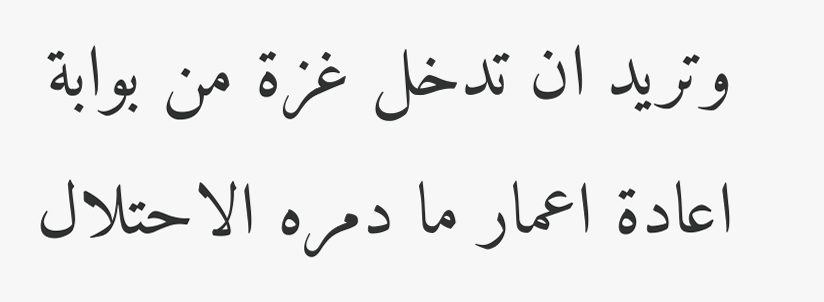وتريد ان تدخل غزة من بوابة اعادة اعمار ما دمره الاحتلال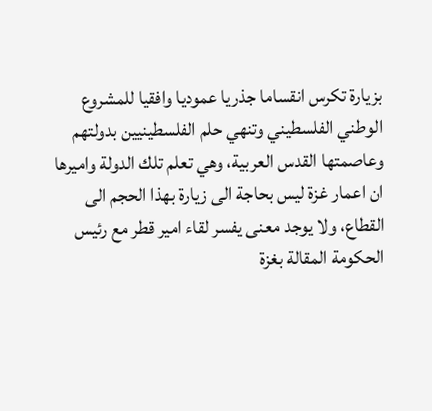بزيارة تكرس انقساما جذريا عموديا وافقيا للمشروع الوطني الفلسطيني وتنهي حلم الفلسطينيين بدولتهم وعاصمتها القدس العربية، وهي تعلم تلك الدولة واميرها ان اعمار غزة ليس بحاجة الى زيارة بهذا الحجم الى القطاع، ولا يوجد معنى يفسر لقاء امير قطر مع رئيس الحكومة المقالة بغزة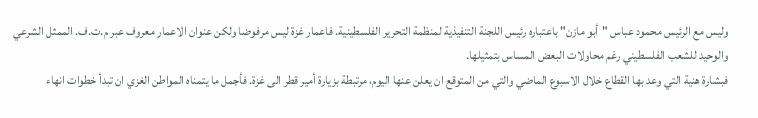وليس مع الرئيس محمود عباس "أبو مازن" باعتباره رئيس اللجنة التنفيذية لمنظمة التحرير الفلسطينية. فاعمار غزة ليس مرفوضا ولكن عنوان الاعمار معروف عبر م.ت.ف. الممثل الشرعي والوحيد للشعب الفلسطيني رغم محاولات البعض المساس بتمثيلها.
فبشارة هنية التي وعد بها القطاع خلال الاسبوع الماضي والتي من المتوقع ان يعلن عنها اليوم، مرتبطة بزيارة أمير قطر الى غزة. فأجمل ما يتمناه المواطن الغزي ان تبدأ خطوات انهاء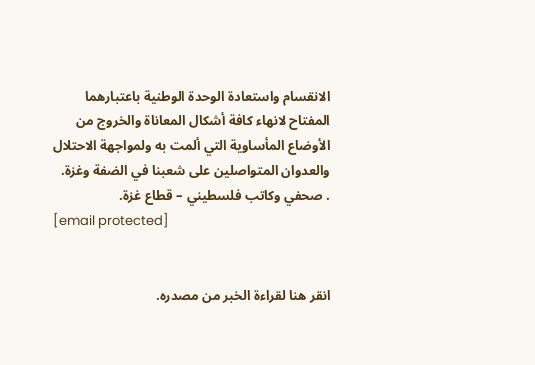الانقسام واستعادة الوحدة الوطنية باعتبارهما المفتاح لانهاء كافة أشكال المعاناة والخروج من الأوضاع المأساوية التي ألمت به ولمواجهة الاحتلال والعدوان المتواصلين على شعبنا في الضفة وغزة.
. صحفي وكاتب فلسطيني – قطاع غزة.
[email protected]


انقر هنا لقراءة الخبر من مصدره.